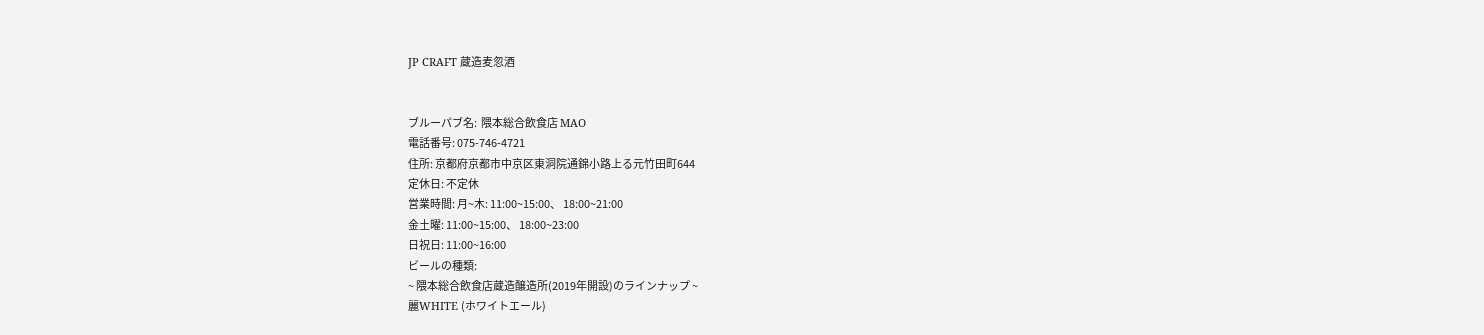JP CRAFT 蔵造麦忽酒


ブルーパブ名:  隈本総合飲食店 MAO
電話番号: 075-746-4721
住所: 京都府京都市中京区東洞院通錦小路上る元竹田町644
定休日: 不定休
営業時間: 月~木: 11:00~15:00、 18:00~21:00
金土曜: 11:00~15:00、 18:00~23:00
日祝日: 11:00~16:00
ビールの種類:
~ 隈本総合飲食店蔵造醸造所(2019年開設)のラインナップ ~
麗WHITE (ホワイトエール)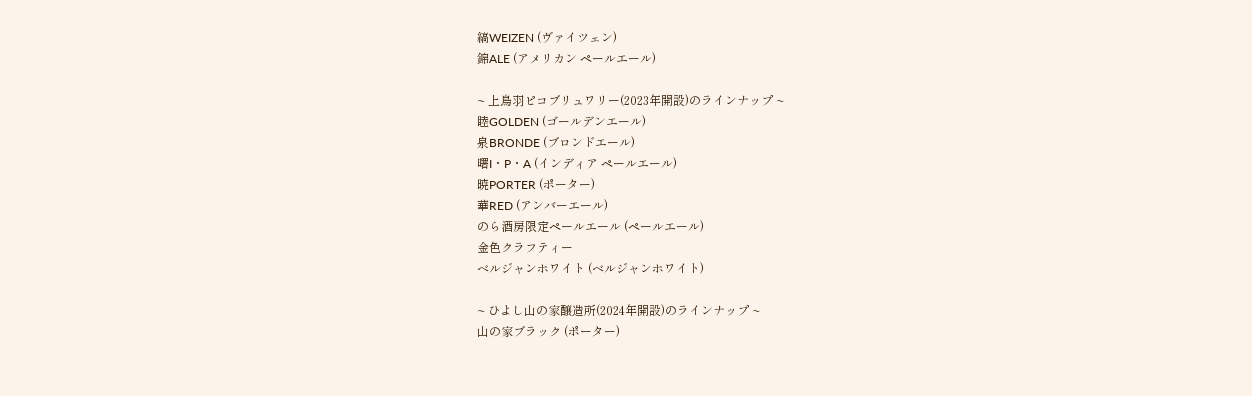縞WEIZEN (ヴァイツェン)
錦ALE (アメリカン ペールエール)

~ 上鳥羽ピコブリュワリー(2023年開設)のラインナップ ~
睦GOLDEN (ゴールデンエール)
泉BRONDE (ブロンドエール)
曙I・P・A (インディア ペールエール)
暁PORTER (ポーター)
華RED (アンバーエール)
のら酒房限定ペールエール (ペールエール)
金色クラフティー
ベルジャンホワイト (ベルジャンホワイト)

~ ひよし山の家醸造所(2024年開設)のラインナップ ~
山の家ブラック (ポーター)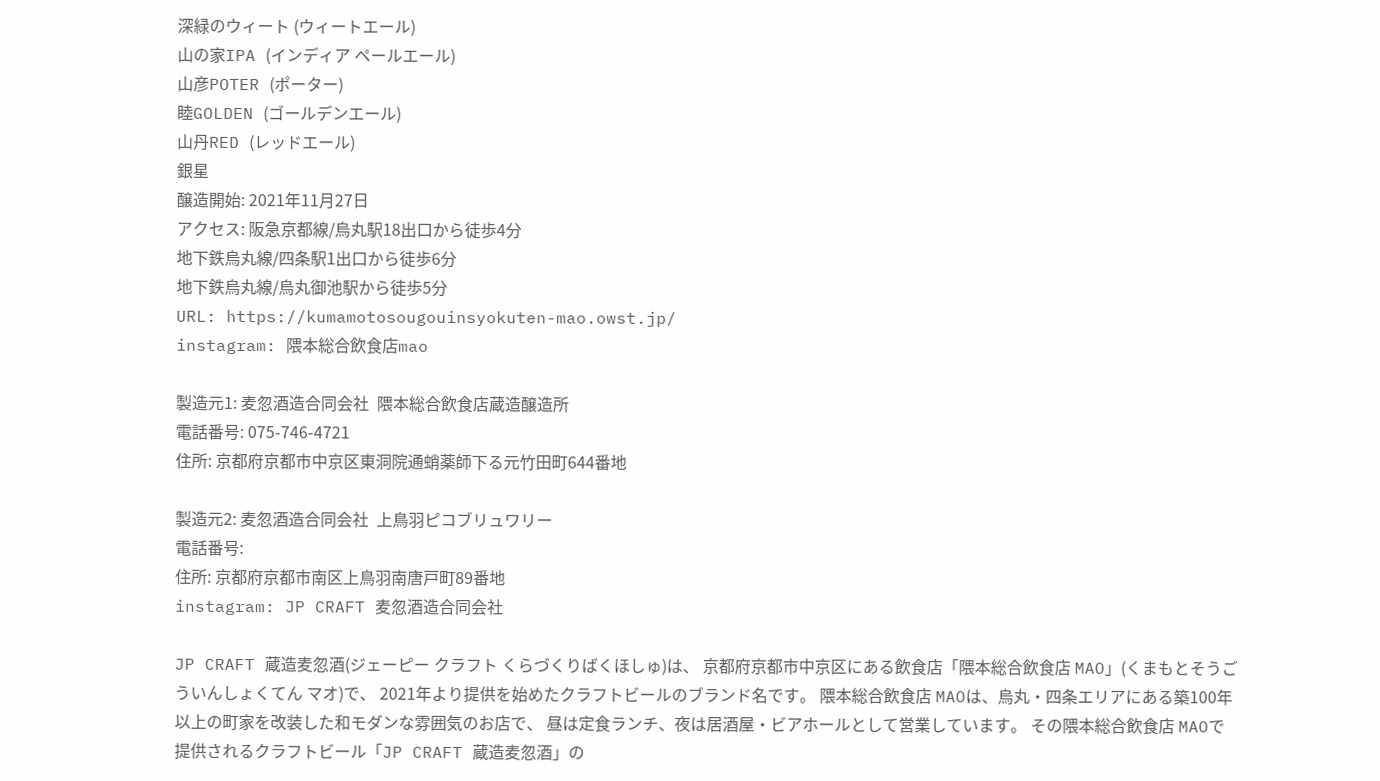深緑のウィート (ウィートエール)
山の家IPA (インディア ペールエール)
山彦POTER (ポーター)
睦GOLDEN (ゴールデンエール)
山丹RED (レッドエール)
銀星
醸造開始: 2021年11月27日
アクセス: 阪急京都線/烏丸駅18出口から徒歩4分
地下鉄烏丸線/四条駅1出口から徒歩6分
地下鉄烏丸線/烏丸御池駅から徒歩5分
URL: https://kumamotosougouinsyokuten-mao.owst.jp/
instagram: 隈本総合飲食店mao

製造元1: 麦忽酒造合同会社  隈本総合飲食店蔵造醸造所
電話番号: 075-746-4721
住所: 京都府京都市中京区東洞院通蛸薬師下る元竹田町644番地

製造元2: 麦忽酒造合同会社  上鳥羽ピコブリュワリー
電話番号:
住所: 京都府京都市南区上鳥羽南唐戸町89番地
instagram: JP CRAFT 麦忽酒造合同会社

JP CRAFT 蔵造麦忽酒(ジェーピー クラフト くらづくりばくほしゅ)は、 京都府京都市中京区にある飲食店「隈本総合飲食店 MAO」(くまもとそうごういんしょくてん マオ)で、 2021年より提供を始めたクラフトビールのブランド名です。 隈本総合飲食店 MAOは、烏丸・四条エリアにある築100年以上の町家を改装した和モダンな雰囲気のお店で、 昼は定食ランチ、夜は居酒屋・ビアホールとして営業しています。 その隈本総合飲食店 MAOで提供されるクラフトビール「JP CRAFT 蔵造麦忽酒」の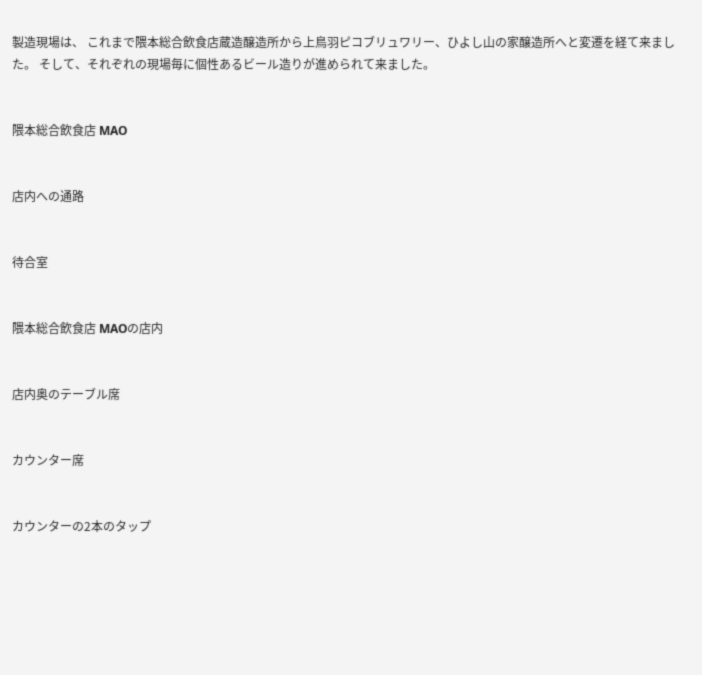製造現場は、 これまで隈本総合飲食店蔵造醸造所から上鳥羽ピコブリュワリー、ひよし山の家醸造所へと変遷を経て来ました。 そして、それぞれの現場毎に個性あるビール造りが進められて来ました。


隈本総合飲食店 MAO


店内への通路


待合室


隈本総合飲食店 MAOの店内


店内奥のテーブル席


カウンター席


カウンターの2本のタップ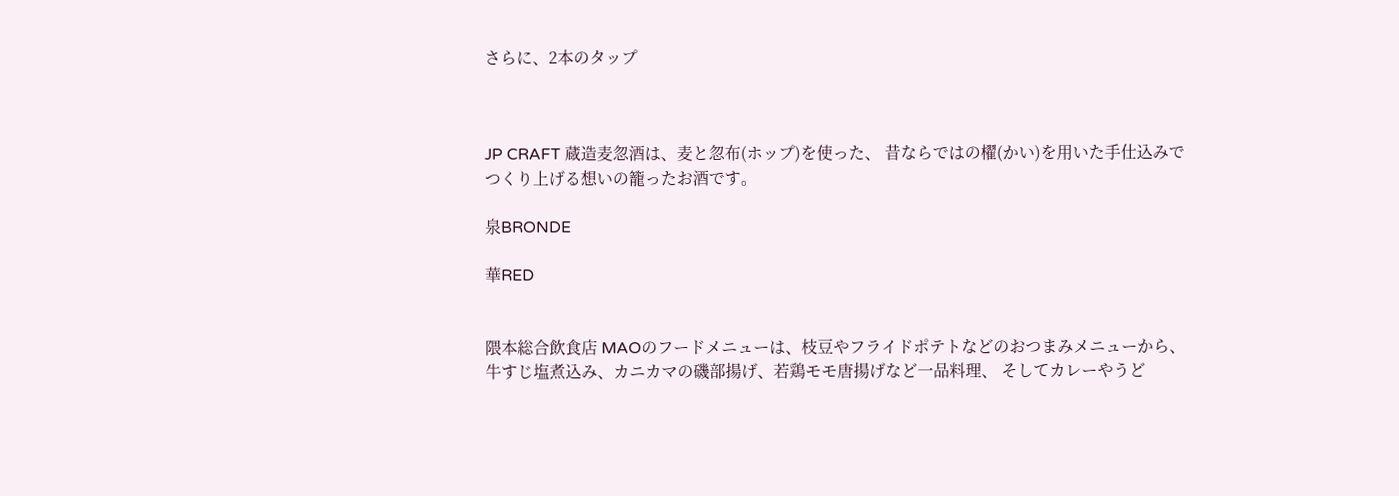さらに、2本のタップ



JP CRAFT 蔵造麦忽酒は、麦と忽布(ホップ)を使った、 昔ならではの櫂(かい)を用いた手仕込みでつくり上げる想いの籠ったお酒です。

泉BRONDE

華RED


隈本総合飲食店 MAOのフードメニューは、枝豆やフライドポテトなどのおつまみメニューから、 牛すじ塩煮込み、カニカマの磯部揚げ、若鶏モモ唐揚げなど一品料理、 そしてカレーやうど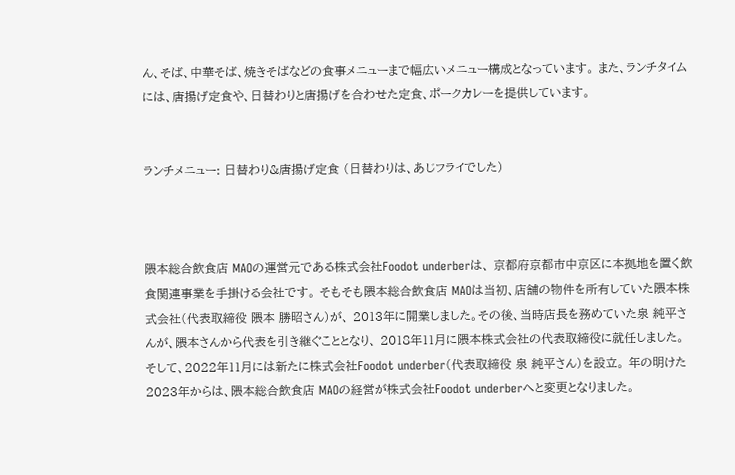ん、そば、中華そば、焼きそばなどの食事メニューまで幅広いメニュー構成となっています。 また、ランチタイムには、唐揚げ定食や、日替わりと唐揚げを合わせた定食、ポークカレーを提供しています。


ランチメニュー: 日替わり&唐揚げ定食 (日替わりは、あじフライでした)



隈本総合飲食店 MAOの運営元である株式会社Foodot underberは、 京都府京都市中京区に本拠地を置く飲食関連事業を手掛ける会社です。 そもそも隈本総合飲食店 MAOは当初、店舗の物件を所有していた隈本株式会社(代表取締役 隈本 勝昭さん)が、 2013年に開業しました。その後、当時店長を務めていた泉 純平さんが、隈本さんから代表を引き継ぐこととなり、 2018年11月に隈本株式会社の代表取締役に就任しました。 そして、2022年11月には新たに株式会社Foodot underber(代表取締役 泉 純平さん)を設立。 年の明けた2023年からは、隈本総合飲食店 MAOの経営が株式会社Foodot underberへと変更となりました。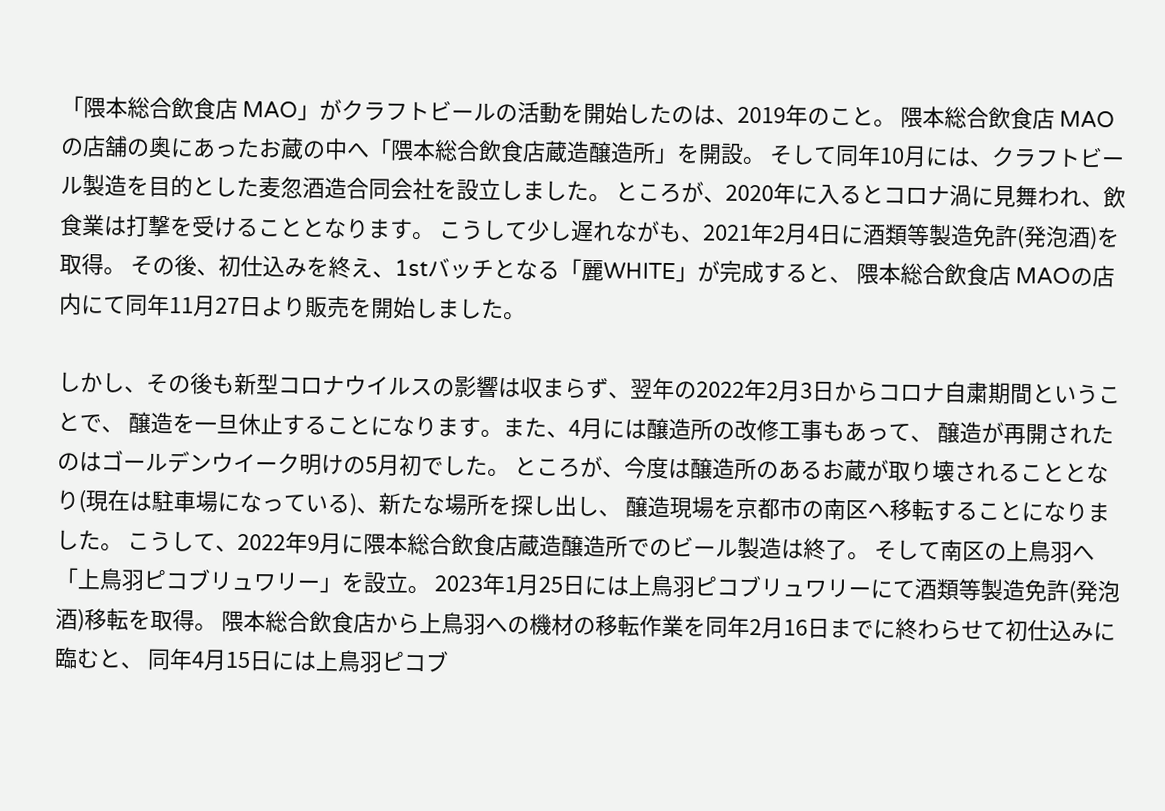「隈本総合飲食店 MAO」がクラフトビールの活動を開始したのは、2019年のこと。 隈本総合飲食店 MAOの店舗の奥にあったお蔵の中へ「隈本総合飲食店蔵造醸造所」を開設。 そして同年10月には、クラフトビール製造を目的とした麦忽酒造合同会社を設立しました。 ところが、2020年に入るとコロナ渦に見舞われ、飲食業は打撃を受けることとなります。 こうして少し遅れながも、2021年2月4日に酒類等製造免許(発泡酒)を取得。 その後、初仕込みを終え、1stバッチとなる「麗WHITE」が完成すると、 隈本総合飲食店 MAOの店内にて同年11月27日より販売を開始しました。

しかし、その後も新型コロナウイルスの影響は収まらず、翌年の2022年2月3日からコロナ自粛期間ということで、 醸造を一旦休止することになります。また、4月には醸造所の改修工事もあって、 醸造が再開されたのはゴールデンウイーク明けの5月初でした。 ところが、今度は醸造所のあるお蔵が取り壊されることとなり(現在は駐車場になっている)、新たな場所を探し出し、 醸造現場を京都市の南区へ移転することになりました。 こうして、2022年9月に隈本総合飲食店蔵造醸造所でのビール製造は終了。 そして南区の上鳥羽へ「上鳥羽ピコブリュワリー」を設立。 2023年1月25日には上鳥羽ピコブリュワリーにて酒類等製造免許(発泡酒)移転を取得。 隈本総合飲食店から上鳥羽への機材の移転作業を同年2月16日までに終わらせて初仕込みに臨むと、 同年4月15日には上鳥羽ピコブ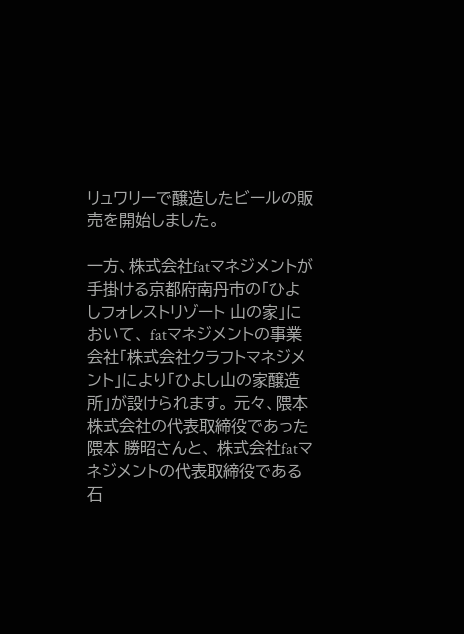リュワリーで醸造したビールの販売を開始しました。

一方、株式会社fatマネジメントが手掛ける京都府南丹市の「ひよしフォレストリゾート 山の家」において、 fatマネジメントの事業会社「株式会社クラフトマネジメント」により「ひよし山の家醸造所」が設けられます。 元々、隈本株式会社の代表取締役であった隈本 勝昭さんと、 株式会社fatマネジメントの代表取締役である石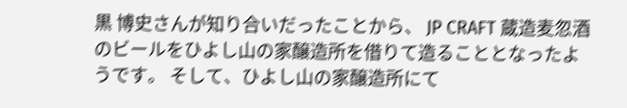黒 博史さんが知り合いだったことから、 JP CRAFT 蔵造麦忽酒のビールをひよし山の家醸造所を借りて造ることとなったようです。 そして、ひよし山の家醸造所にて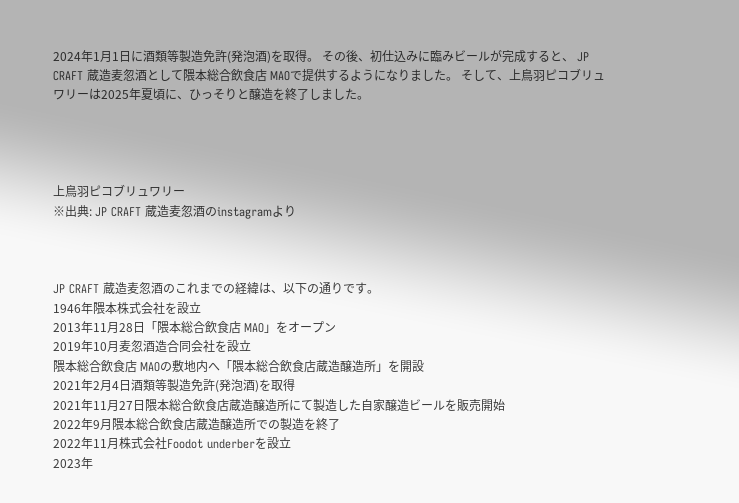2024年1月1日に酒類等製造免許(発泡酒)を取得。 その後、初仕込みに臨みビールが完成すると、 JP CRAFT 蔵造麦忽酒として隈本総合飲食店 MAOで提供するようになりました。 そして、上鳥羽ピコブリュワリーは2025年夏頃に、ひっそりと醸造を終了しました。




上鳥羽ピコブリュワリー
※出典: JP CRAFT 蔵造麦忽酒のinstagramより



JP CRAFT 蔵造麦忽酒のこれまでの経緯は、以下の通りです。
1946年隈本株式会社を設立
2013年11月28日「隈本総合飲食店 MAO」をオープン
2019年10月麦忽酒造合同会社を設立
隈本総合飲食店 MAOの敷地内へ「隈本総合飲食店蔵造醸造所」を開設
2021年2月4日酒類等製造免許(発泡酒)を取得
2021年11月27日隈本総合飲食店蔵造醸造所にて製造した自家醸造ビールを販売開始
2022年9月隈本総合飲食店蔵造醸造所での製造を終了
2022年11月株式会社Foodot underberを設立
2023年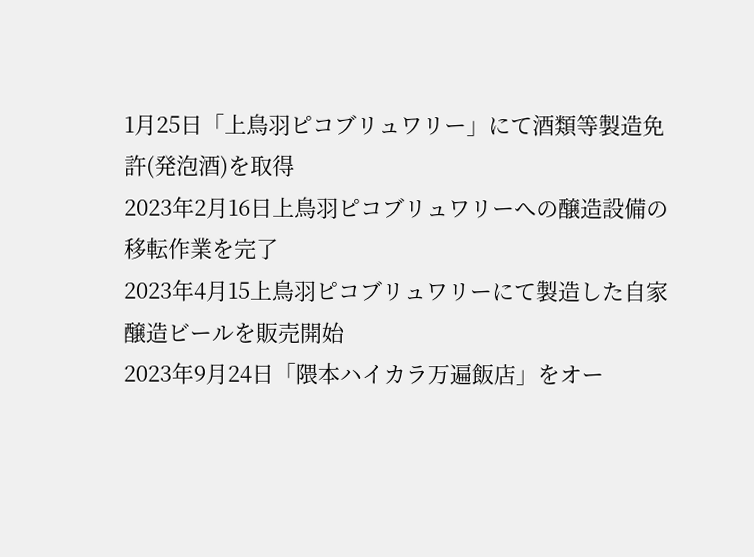1月25日「上鳥羽ピコブリュワリー」にて酒類等製造免許(発泡酒)を取得
2023年2月16日上鳥羽ピコブリュワリーへの醸造設備の移転作業を完了
2023年4月15上鳥羽ピコブリュワリーにて製造した自家醸造ビールを販売開始
2023年9月24日「隈本ハイカラ万遍飯店」をオー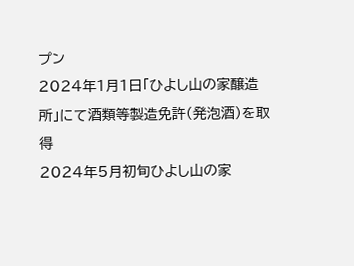プン
2024年1月1日「ひよし山の家醸造所」にて酒類等製造免許(発泡酒)を取得
2024年5月初旬ひよし山の家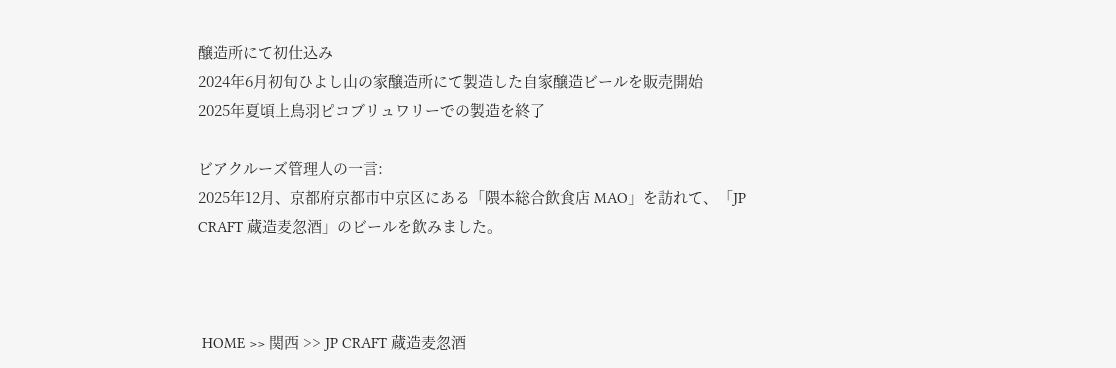醸造所にて初仕込み
2024年6月初旬ひよし山の家醸造所にて製造した自家醸造ビールを販売開始
2025年夏頃上鳥羽ピコブリュワリーでの製造を終了

ビアクルーズ管理人の一言:
2025年12月、京都府京都市中京区にある「隈本総合飲食店 MAO」を訪れて、「JP CRAFT 蔵造麦忽酒」のビールを飲みました。



 HOME >> 関西 >> JP CRAFT 蔵造麦忽酒